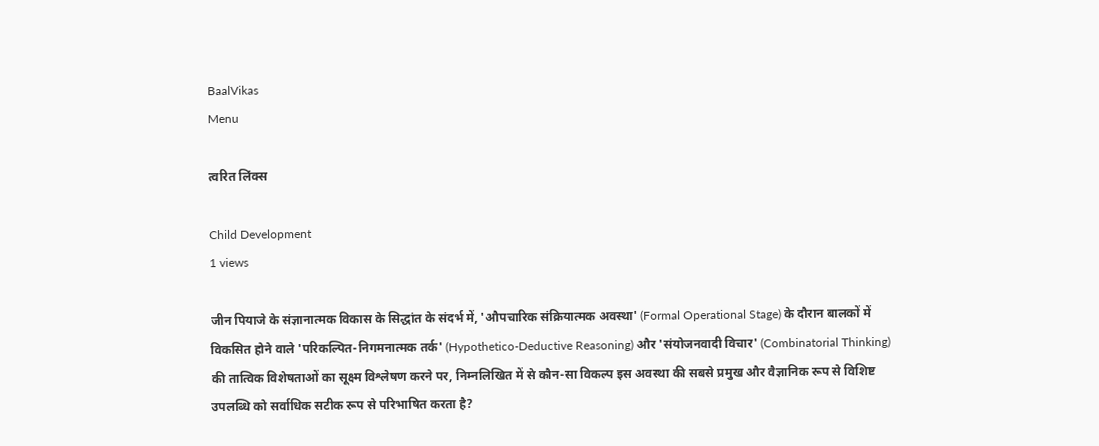BaalVikas
Menu

त्वरित लिंक्स

Child Development
1 views

जीन पियाजे के संज्ञानात्मक विकास के सिद्धांत के संदर्भ में, 'औपचारिक संक्रियात्मक अवस्था' (Formal Operational Stage) के दौरान बालकों में विकसित होने वाले 'परिकल्पित-निगमनात्मक तर्क' (Hypothetico-Deductive Reasoning) और 'संयोजनवादी विचार' (Combinatorial Thinking) की तात्विक विशेषताओं का सूक्ष्म विश्लेषण करने पर, निम्नलिखित में से कौन-सा विकल्प इस अवस्था की सबसे प्रमुख और वैज्ञानिक रूप से विशिष्ट उपलब्धि को सर्वाधिक सटीक रूप से परिभाषित करता है?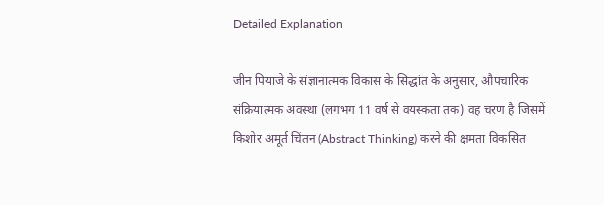Detailed Explanation

जीन पियाजे के संज्ञानात्मक विकास के सिद्धांत के अनुसार, औपचारिक संक्रियात्मक अवस्था (लगभग 11 वर्ष से वयस्कता तक) वह चरण है जिसमें किशोर अमूर्त चिंतन (Abstract Thinking) करने की क्षमता विकसित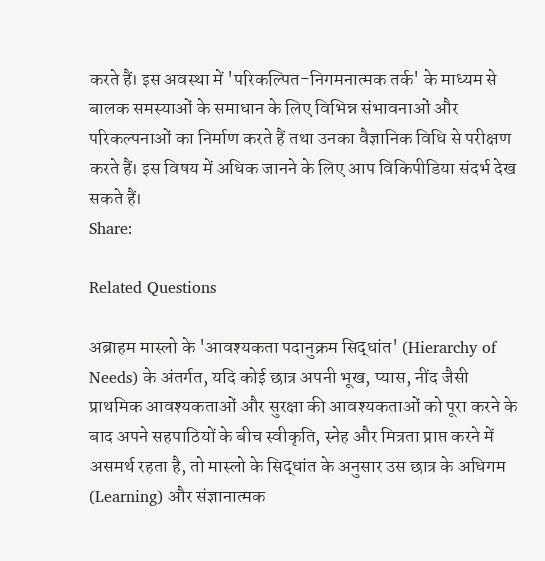करते हैं। इस अवस्था में 'परिकल्पित-निगमनात्मक तर्क' के माध्यम से बालक समस्याओं के समाधान के लिए विभिन्न संभावनाओं और परिकल्पनाओं का निर्माण करते हैं तथा उनका वैज्ञानिक विधि से परीक्षण करते हैं। इस विषय में अधिक जानने के लिए आप विकिपीडिया संदर्भ देख सकते हैं।
Share:

Related Questions

अब्राहम मास्लो के 'आवश्यकता पदानुक्रम सिद्धांत' (Hierarchy of Needs) के अंतर्गत, यदि कोई छात्र अपनी भूख, प्यास, नींद जैसी प्राथमिक आवश्यकताओं और सुरक्षा की आवश्यकताओं को पूरा करने के बाद अपने सहपाठियों के बीच स्वीकृति, स्नेह और मित्रता प्राप्त करने में असमर्थ रहता है, तो मास्लो के सिद्धांत के अनुसार उस छात्र के अधिगम (Learning) और संज्ञानात्मक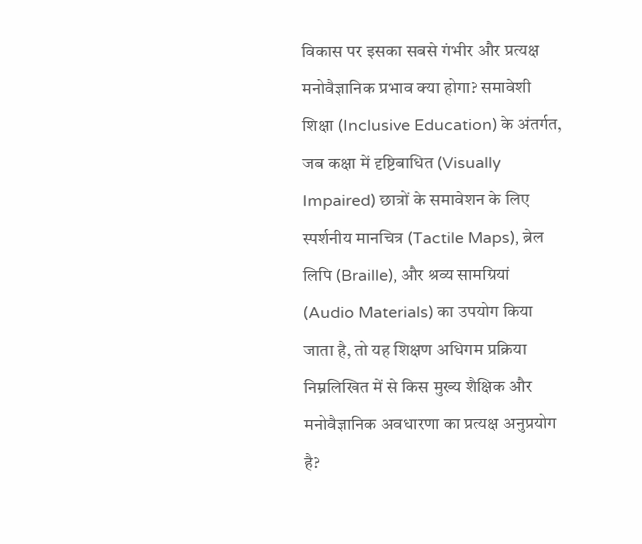विकास पर इसका सबसे गंभीर और प्रत्यक्ष मनोवैज्ञानिक प्रभाव क्या होगा? समावेशी शिक्षा (Inclusive Education) के अंतर्गत, जब कक्षा में दृष्टिबाधित (Visually Impaired) छात्रों के समावेशन के लिए स्पर्शनीय मानचित्र (Tactile Maps), ब्रेल लिपि (Braille), और श्रव्य सामग्रियां (Audio Materials) का उपयोग किया जाता है, तो यह शिक्षण अधिगम प्रक्रिया निम्नलिखित में से किस मुख्य शैक्षिक और मनोवैज्ञानिक अवधारणा का प्रत्यक्ष अनुप्रयोग है?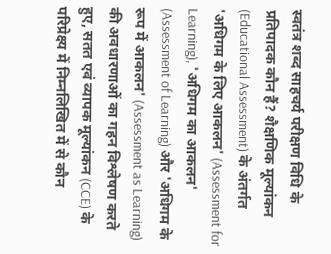स्वतंत्र शब्द साहचर्य परीक्षण विधि के प्रतिपादक कौन हैं? शैक्षणिक मूल्यांकन (Educational Assessment) के अंतर्गत 'अधिगम के लिए आकलन' (Assessment for Learning), 'अधिगम का आकलन' (Assessment of Learning) और 'अधिगम के रूप में आकलन' (Assessment as Learning) की अवधारणाओं का गहन विश्लेषण करते हुए, सतत एवं व्यापक मूल्यांकन (CCE) के परिप्रेक्ष्य में निम्नलिखित में से कौन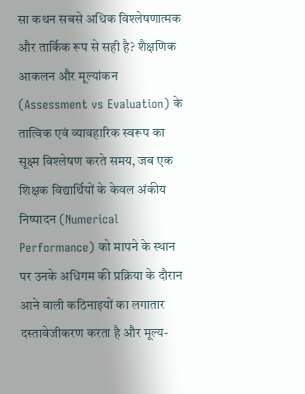सा कथन सबसे अधिक विश्लेषणात्मक और तार्किक रूप से सही है? शैक्षणिक आकलन और मूल्यांकन (Assessment vs Evaluation) के तात्विक एवं व्यावहारिक स्वरूप का सूक्ष्म विश्लेषण करते समय, जब एक शिक्षक विद्यार्थियों के केवल अंकीय निष्पादन (Numerical Performance) को मापने के स्थान पर उनके अधिगम की प्रक्रिया के दौरान आने वाली कठिनाइयों का लगातार दस्तावेजीकरण करता है और मूल्य-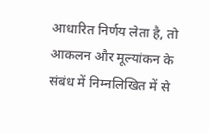आधारित निर्णय लेता है, तो आकलन और मूल्यांकन के संबंध में निम्नलिखित में से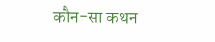कौन-सा कथन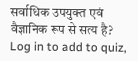सर्वाधिक उपयुक्त एवं वैज्ञानिक रूप से सत्य है?
Log in to add to quiz,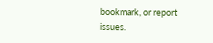bookmark, or report issues.